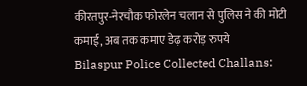कीरतपुर-नेरचौक फोरलेन चलान से पुलिस ने की मोटी कमाई, अब तक कमाए डेढ़ करोड़ रुपये
Bilaspur Police Collected Challans: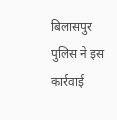बिलासपुर पुलिस ने इस कार्रवाई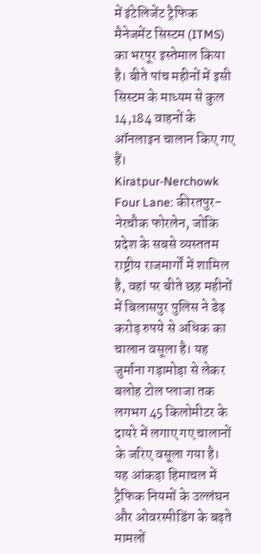में इंटेलिजेंट ट्रैफिक मैनेजमेंट सिस्टम (ITMS) का भरपूर इस्तेमाल किया है। बीते पांच महीनों में इसी सिस्टम के माध्यम से कुल 14,184 वाहनों के ऑनलाइन चालान किए गए हैं।
Kiratpur-Nerchowk Four Lane: कीरतपुर-नेरचौक फोरलेन, जोकि प्रदेश के सबसे व्यस्ततम राष्ट्रीय राजमार्गों में शामिल है, वहां पर बीते छह महीनों में बिलासपुर पुलिस ने डेढ़ करोड़ रुपये से अधिक का चालान वसूला है। यह जुर्माना गड़ामोड़ा से लेकर बलोह टोल प्लाजा तक लगभग 45 किलोमीटर के दायरे में लगाए गए चालानों के जरिए वसूला गया है। यह आंकड़ा हिमाचल में ट्रैफिक नियमों के उल्लंघन और ओवरस्पीडिंग के बढ़ते मामलों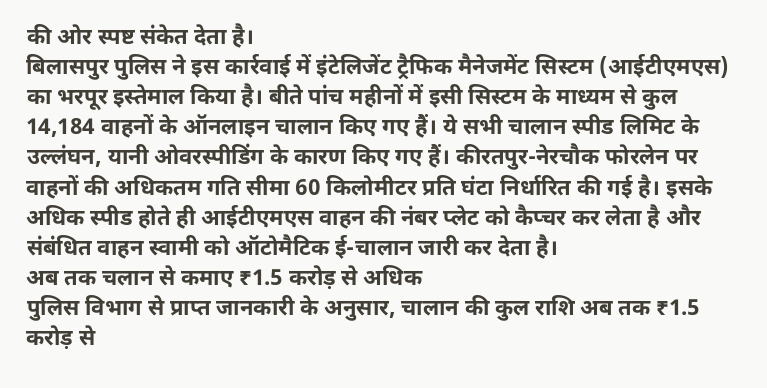की ओर स्पष्ट संकेत देता है।
बिलासपुर पुलिस ने इस कार्रवाई में इंटेलिजेंट ट्रैफिक मैनेजमेंट सिस्टम (आईटीएमएस) का भरपूर इस्तेमाल किया है। बीते पांच महीनों में इसी सिस्टम के माध्यम से कुल 14,184 वाहनों के ऑनलाइन चालान किए गए हैं। ये सभी चालान स्पीड लिमिट के उल्लंघन, यानी ओवरस्पीडिंग के कारण किए गए हैं। कीरतपुर-नेरचौक फोरलेन पर वाहनों की अधिकतम गति सीमा 60 किलोमीटर प्रति घंटा निर्धारित की गई है। इसके अधिक स्पीड होते ही आईटीएमएस वाहन की नंबर प्लेट को कैप्चर कर लेता है और संबंधित वाहन स्वामी को ऑटोमैटिक ई-चालान जारी कर देता है।
अब तक चलान से कमाए ₹1.5 करोड़ से अधिक
पुलिस विभाग से प्राप्त जानकारी के अनुसार, चालान की कुल राशि अब तक ₹1.5 करोड़ से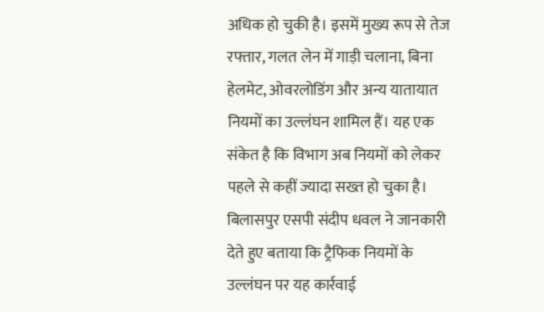अधिक हो चुकी है। इसमें मुख्य रूप से तेज रफ्तार, गलत लेन में गाड़ी चलाना, बिना हेलमेट, ओवरलोडिंग और अन्य यातायात नियमों का उल्लंघन शामिल हैं। यह एक संकेत है कि विभाग अब नियमों को लेकर पहले से कहीं ज्यादा सख्त हो चुका है। बिलासपुर एसपी संदीप धवल ने जानकारी देते हुए बताया कि ट्रैफिक नियमों के उल्लंघन पर यह कार्रवाई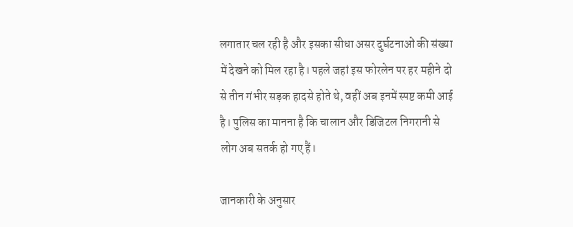लगातार चल रही है और इसका सीधा असर दुर्घटनाओं की संख्या में देखने को मिल रहा है। पहले जहां इस फोरलेन पर हर महीने दो से तीन गंभीर सड़क हादसे होते थे, वहीं अब इनमें स्पष्ट कमी आई है। पुलिस का मानना है कि चालान और डिजिटल निगरानी से लोग अब सतर्क हो गए हैं।

जानकारी के अनुसार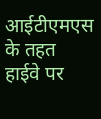आईटीएमएस के तहत हाईवे पर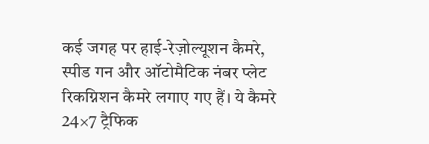कई जगह पर हाई-रेज़ोल्यूशन कैमरे, स्पीड गन और ऑटोमैटिक नंबर प्लेट रिकग्निशन कैमरे लगाए गए हैं। ये कैमरे 24×7 ट्रैफिक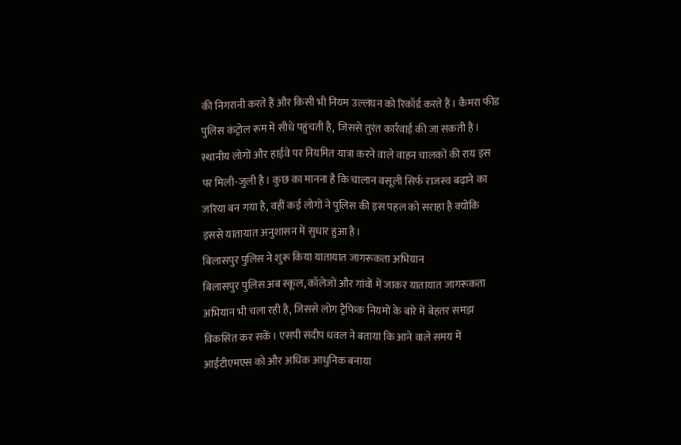की निगरानी करते हैं और किसी भी नियम उल्लंघन को रिकॉर्ड करते हैं। कैमरा फीड पुलिस कंट्रोल रूम में सीधे पहुंचती है, जिससे तुरंत कार्रवाई की जा सकती है। स्थानीय लोगों और हाईवे पर नियमित यात्रा करने वाले वाहन चालकों की राय इस पर मिली-जुली है। कुछ का मानना है कि चालान वसूली सिर्फ राजस्व बढ़ाने का जरिया बन गया है, वहीं कई लोगों ने पुलिस की इस पहल को सराहा है क्योंकि इससे यातायात अनुशासन में सुधार हुआ है।
बिलासपुर पुलिस ने शुरू किया यातायात जागरूकता अभियान
बिलासपुर पुलिस अब स्कूल, कॉलेजों और गांवों में जाकर यातायात जागरूकता अभियान भी चला रही है, जिससे लोग ट्रैफिक नियमों के बारे में बेहतर समझ विकसित कर सकें। एसपी संदीप धवल ने बताया कि आने वाले समय में आईटीएमएस को और अधिक आधुनिक बनाया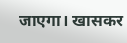जाएगा। खासकर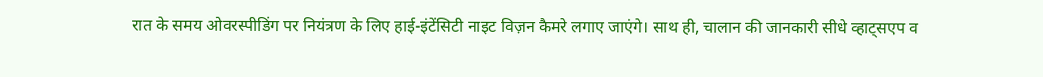रात के समय ओवरस्पीडिंग पर नियंत्रण के लिए हाई-इंटेंसिटी नाइट विज़न कैमरे लगाए जाएंगे। साथ ही, चालान की जानकारी सीधे व्हाट्सएप व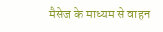मैसेज के माध्यम से वाहन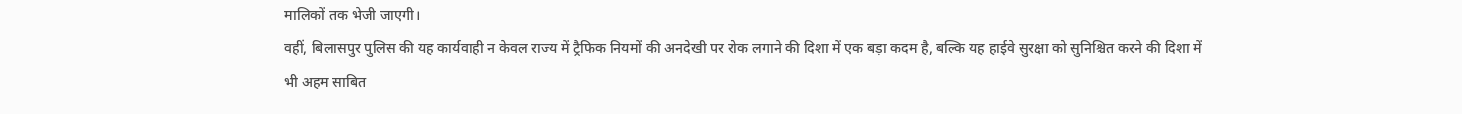मालिकों तक भेजी जाएगी।
वहीं, बिलासपुर पुलिस की यह कार्यवाही न केवल राज्य में ट्रैफिक नियमों की अनदेखी पर रोक लगाने की दिशा में एक बड़ा कदम है, बल्कि यह हाईवे सुरक्षा को सुनिश्चित करने की दिशा में भी अहम साबित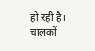हो रही है। चालकों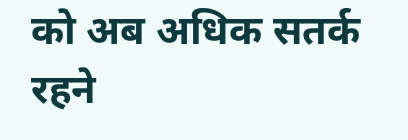को अब अधिक सतर्क रहने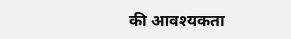की आवश्यकता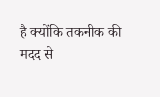है क्योंकि तकनीक की मदद से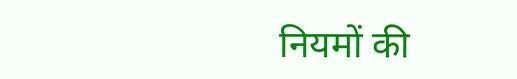नियमों की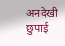अनदेखी छुपाई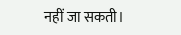नहीं जा सकती।